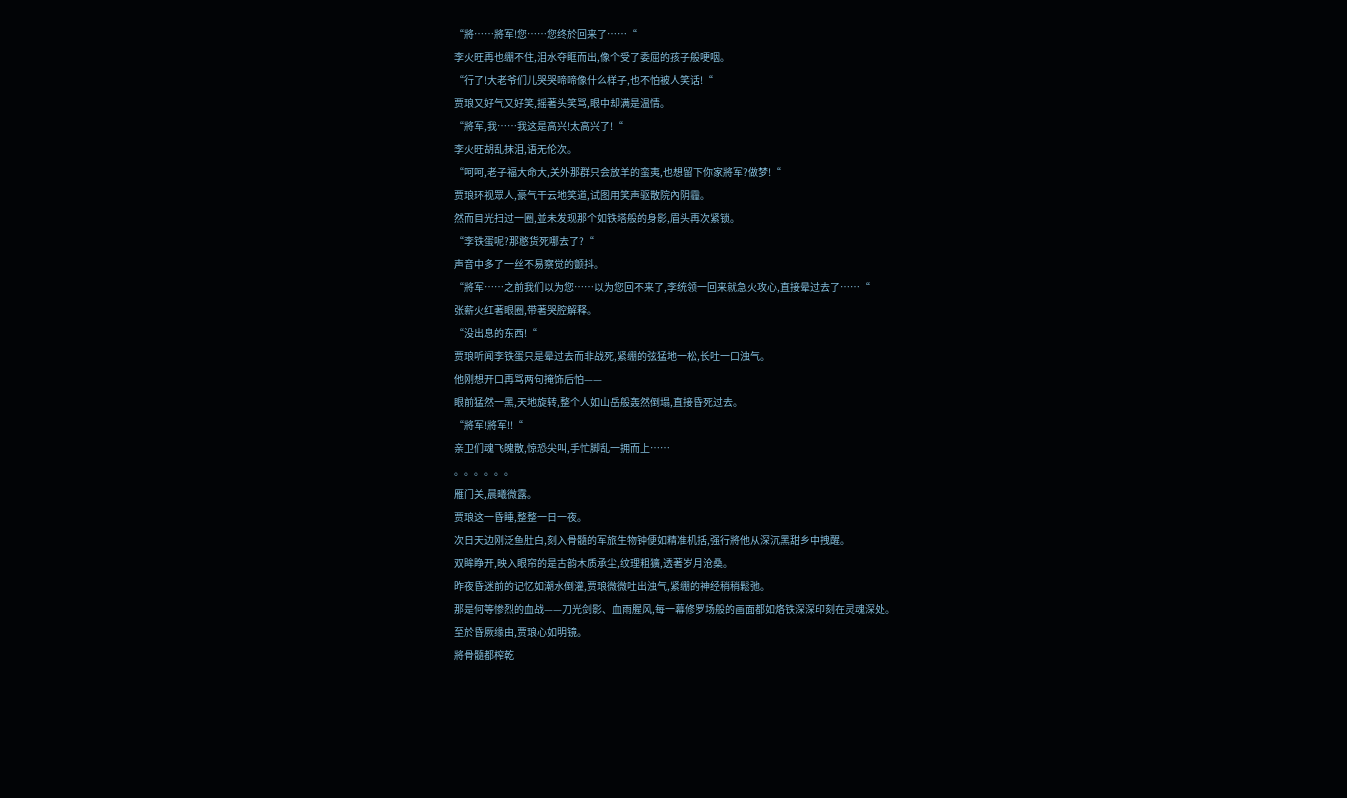“將……將军!您……您终於回来了……“
李火旺再也绷不住,泪水夺眶而出,像个受了委屈的孩子般哽咽。
“行了!大老爷们儿哭哭啼啼像什么样子,也不怕被人笑话!“
贾琅又好气又好笑,摇著头笑骂,眼中却满是温情。
“將军,我……我这是高兴!太高兴了!“
李火旺胡乱抹泪,语无伦次。
“呵呵,老子福大命大,关外那群只会放羊的蛮夷,也想留下你家將军?做梦!“
贾琅环视眾人,豪气干云地笑道,试图用笑声驱散院內阴霾。
然而目光扫过一圈,並未发现那个如铁塔般的身影,眉头再次紧锁。
“李铁蛋呢?那憨货死哪去了?“
声音中多了一丝不易察觉的颤抖。
“將军……之前我们以为您……以为您回不来了,李统领一回来就急火攻心,直接晕过去了……“
张薪火红著眼圈,带著哭腔解释。
“没出息的东西!“
贾琅听闻李铁蛋只是晕过去而非战死,紧绷的弦猛地一松,长吐一口浊气。
他刚想开口再骂两句掩饰后怕——
眼前猛然一黑,天地旋转,整个人如山岳般轰然倒塌,直接昏死过去。
“將军!將军!!“
亲卫们魂飞魄散,惊恐尖叫,手忙脚乱一拥而上……
。。。。。。
雁门关,晨曦微露。
贾琅这一昏睡,整整一日一夜。
次日天边刚泛鱼肚白,刻入骨髓的军旅生物钟便如精准机括,强行將他从深沉黑甜乡中拽醒。
双眸睁开,映入眼帘的是古韵木质承尘,纹理粗獷,透著岁月沧桑。
昨夜昏迷前的记忆如潮水倒灌,贾琅微微吐出浊气,紧绷的神经稍稍鬆弛。
那是何等惨烈的血战——刀光剑影、血雨腥风,每一幕修罗场般的画面都如烙铁深深印刻在灵魂深处。
至於昏厥缘由,贾琅心如明镜。
將骨髓都榨乾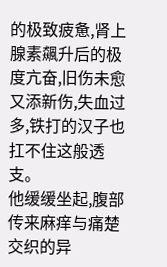的极致疲惫,肾上腺素飆升后的极度亢奋,旧伤未愈又添新伤,失血过多,铁打的汉子也扛不住这般透支。
他缓缓坐起,腹部传来麻痒与痛楚交织的异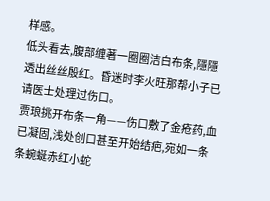样感。
低头看去,腹部缠著一圈圈洁白布条,隱隱透出丝丝殷红。昏迷时李火旺那帮小子已请医士处理过伤口。
贾琅挑开布条一角——伤口敷了金疮药,血已凝固,浅处创口甚至开始结疤,宛如一条条蜿蜒赤红小蛇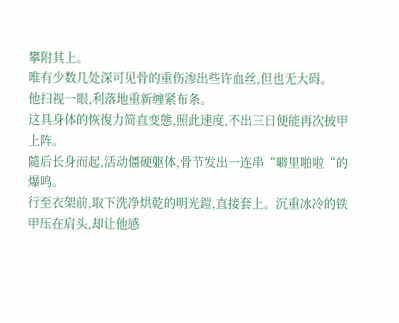攀附其上。
唯有少数几处深可见骨的重伤渗出些许血丝,但也无大碍。
他扫视一眼,利落地重新缠紧布条。
这具身体的恢復力简直变態,照此速度,不出三日便能再次披甲上阵。
隨后长身而起,活动僵硬躯体,骨节发出一连串“噼里啪啦“的爆鸣。
行至衣架前,取下洗净烘乾的明光鎧,直接套上。沉重冰冷的铁甲压在肩头,却让他感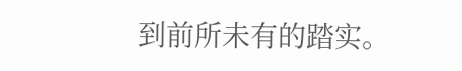到前所未有的踏实。